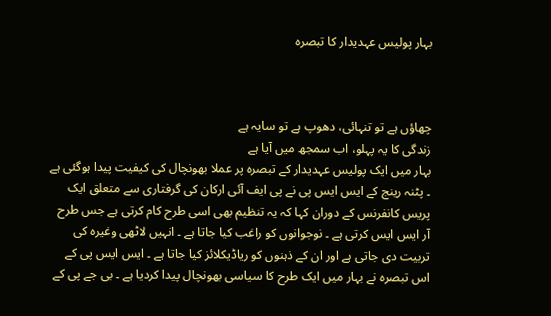بہار پولیس عہدیدار کا تبصرہ



چھاؤں ہے تو تنہائی، دھوپ ہے تو سایہ ہے
زندگی کا یہ پہلو، اب سمجھ میں آیا ہے
بہار میں ایک پولیس عہدیدار کے تبصرہ پر عملا بھونچال کی کیفیت پیدا ہوگئی ہے ۔ پٹنہ رینج کے ایس ایس پی نے پی ایف آئی ارکان کی گرفتاری سے متعلق ایک پریس کانفرنس کے دوران کہا کہ یہ تنظیم بھی اسی طرح کام کرتی ہے جس طرح آر ایس ایس کرتی ہے ۔ نوجوانوں کو راغب کیا جاتا ہے ۔ انہیں لاٹھی وغیرہ کی تربیت دی جاتی ہے اور ان کے ذہنوں کو ریاڈیکلائز کیا جاتا ہے ۔ ایس ایس پی کے اس تبصرہ نے بہار میں ایک طرح کا سیاسی بھونچال پیدا کردیا ہے ۔ بی جے پی کے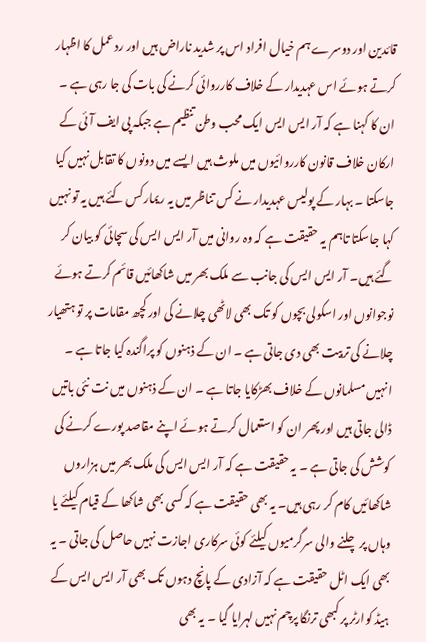قائدین اور دوسرے ہم خیال افراد اس پر شدید ناراض ہیں اور رد عمل کا اظہار کرتے ہوئے اس عہدیدار کے خلاف کارروائی کرنے کی بات کی جا رہی ہے ۔ ان کا کہنا ہے کہ آر ایس ایس ایک محب وطن تنظیم ہے جبکہ پی ایف آئی کے ارکان خلاف قانون کارروائیوں میں ملوث ہیں ایسے میں دونوں کا تقابل نہیں کیا جاسکتا ۔ بہار کے پولیس عہدیدار نے کس تناظر میں یہ ریمارکس کئے ہیں یہ تو نہیں کہا جاسکتا تاہم یہ حقیقت ہے کہ وہ روانی میں آر ایس ایس کی سچائی کو بیان کر گئے ہیں۔ آر ایس ایس کی جانب سے ملک بھر میں شاکھائیں قائم کرتے ہوئے نوجوانوں اور اسکولی بچوں کو تک بھی لاٹھی چلانے کی اور کچھ مقامات پر تو ہتھیار چلانے کی تربیت بھی دی جاتی ہے ۔ ان کے ذہنوں کو پراگندہ کیا جاتا ہے ۔ انہیں مسلمانوں کے خلاف بھڑکایا جاتا ہے ۔ ان کے ذہنوں میں نت نئی باتیں ڈالی جاتی ہیں اور پھر ان کو استعمال کرتے ہوئے اپنے مقاصد پورے کرنے کی کوشش کی جاتی ہے ۔ یہ حقیقت ہے کہ آر ایس ایس کی ملک بھر میں ہزاروں شاکھائیں کام کر رہی ہیں۔ یہ بھی حقیقت ہے کہ کسی بھی شاکھا کے قیام کیلئے یا وہاں پر چلنے والی سرگرمیوں کیلئے کوئی سرکاری اجازت نہیں حاصل کی جاتی ۔ یہ بھی ایک اٹل حقیقت ہے کہ آزادی کے پانچ دہوں تک بھی آر ایس ایس کے ہیڈ کوارٹر پر کبھی ترنگا پرچم نہیں لہرایا گیا ۔ یہ بھی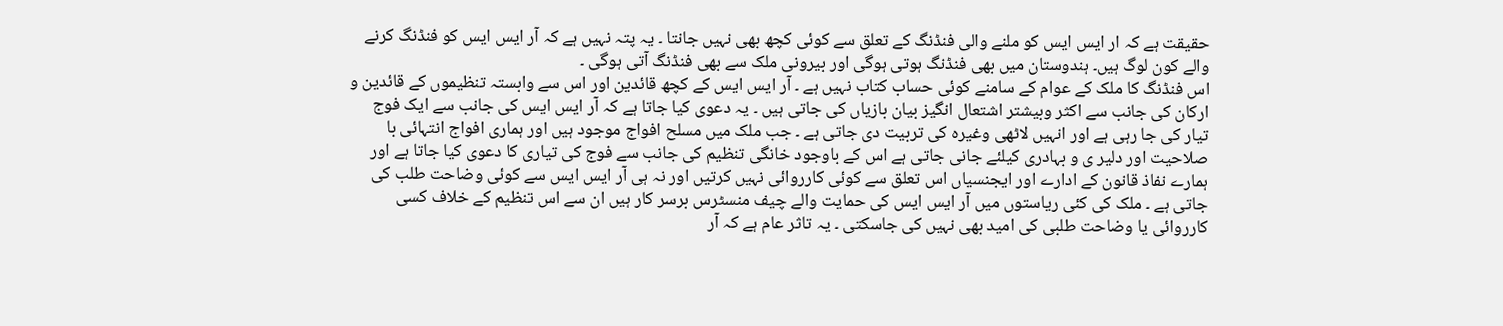حقیقت ہے کہ ار ایس ایس کو ملنے والی فنڈنگ کے تعلق سے کوئی کچھ بھی نہیں جانتا ۔ یہ پتہ نہیں ہے کہ آر ایس ایس کو فنڈنگ کرنے والے کون لوگ ہیں۔ ہندوستان میں بھی فنڈنگ ہوتی ہوگی اور بیرونی ملک سے بھی فنڈنگ آتی ہوگی ۔
اس فنڈنگ کا ملک کے عوام کے سامنے کوئی حساب کتاب نہیں ہے ۔ آر ایس ایس کے کچھ قائدین اور اس سے وابستہ تنظیموں کے قائدین و ارکان کی جانب سے اکثر وبیشتر اشتعال انگیز بیان بازیاں کی جاتی ہیں ۔ یہ دعوی کیا جاتا ہے کہ آر ایس ایس کی جانب سے ایک فوج تیار کی جا رہی ہے اور انہیں لاٹھی وغیرہ کی تربیت دی جاتی ہے ۔ جب ملک میں مسلح افواج موجود ہیں اور ہماری افواج انتہائی با صلاحیت اور دلیر ی و بہادری کیلئے جانی جاتی ہے اس کے باوجود خانگی تنظیم کی جانب سے فوج کی تیاری کا دعوی کیا جاتا ہے اور ہمارے نفاذ قانون کے ادارے اور ایجنسیاں اس تعلق سے کوئی کارروائی نہیں کرتیں اور نہ ہی آر ایس ایس سے کوئی وضاحت طلب کی جاتی ہے ۔ ملک کی کئی ریاستوں میں آر ایس ایس کی حمایت والے چیف منسٹرس برسر کار ہیں ان سے اس تنظیم کے خلاف کسی کارروائی یا وضاحت طلبی کی امید بھی نہیں کی جاسکتی ۔ یہ تاثر عام ہے کہ آر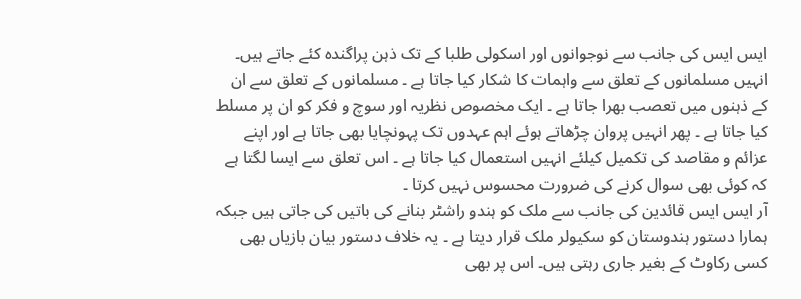ایس ایس کی جانب سے نوجوانوں اور اسکولی طلبا کے تک ذہن پراگندہ کئے جاتے ہیں۔ انہیں مسلمانوں کے تعلق سے واہمات کا شکار کیا جاتا ہے ۔ مسلمانوں کے تعلق سے ان کے ذہنوں میں تعصب بھرا جاتا ہے ۔ ایک مخصوص نظریہ اور سوچ و فکر کو ان پر مسلط کیا جاتا ہے ۔ پھر انہیں پروان چڑھاتے ہوئے اہم عہدوں تک پہونچایا بھی جاتا ہے اور اپنے عزائم و مقاصد کی تکمیل کیلئے انہیں استعمال کیا جاتا ہے ۔ اس تعلق سے ایسا لگتا ہے کہ کوئی بھی سوال کرنے کی ضرورت محسوس نہیں کرتا ۔
آر ایس ایس قائدین کی جانب سے ملک کو ہندو راشٹر بنانے کی باتیں کی جاتی ہیں جبکہ ہمارا دستور ہندوستان کو سکیولر ملک قرار دیتا ہے ۔ یہ خلاف دستور بیان بازیاں بھی کسی رکاوٹ کے بغیر جاری رہتی ہیں۔ اس پر بھی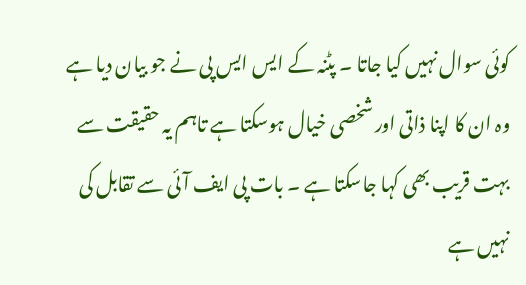کوئی سوال نہیں کیا جاتا ۔ پٹنہ کے ایس ایس پی نے جو بیان دیا ہے وہ ان کا اپنا ذاتی اور شخصی خیال ہوسکتا ہے تاہم یہ حقیقت سے بہت قریب بھی کہا جاسکتا ہے ۔ بات پی ایف آئی سے تقابل کی نہیں ہے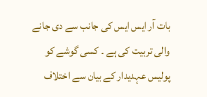بات آر ایس ایس کی جانب سے دی جانے والی تربیت کی ہے ۔ کسی گوشے کو پولیس عہدیدار کے بیان سے اختلاف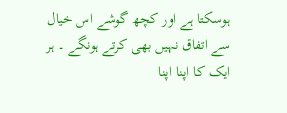ہوسکتا ہے اور کچھ گوشے اس خیال سے اتفاق نہیں بھی کرتے ہونگے ۔ ہر ایک کا اپنا اپنا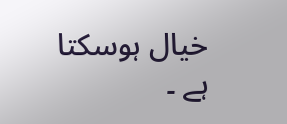خیال ہوسکتا ہے ۔